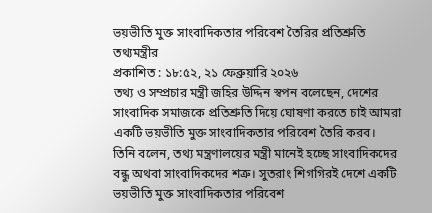ভয়ভীতি মুক্ত সাংবাদিকতার পরিবেশ তৈরির প্রতিশ্রুতি তথ্যমন্ত্রীর
প্রকাশিত : ১৮:৫২, ২১ ফেব্রুয়ারি ২০২৬
তথ্য ও সম্প্রচার মন্ত্রী জহির উদ্দিন স্বপন বলেছেন, দেশের সাংবাদিক সমাজকে প্রতিশ্রুতি দিয়ে ঘোষণা করতে চাই আমরা একটি ভয়ভীতি মুক্ত সাংবাদিকতার পরিবেশ তৈরি করব।
তিনি বলেন, তথ্য মন্ত্রণালয়ের মন্ত্রী মানেই হচ্ছে সাংবাদিকদের বন্ধু অথবা সাংবাদিকদের শত্রু। সুতরাং শিগগিরই দেশে একটি ভয়ভীতি মুক্ত সাংবাদিকতার পরিবেশ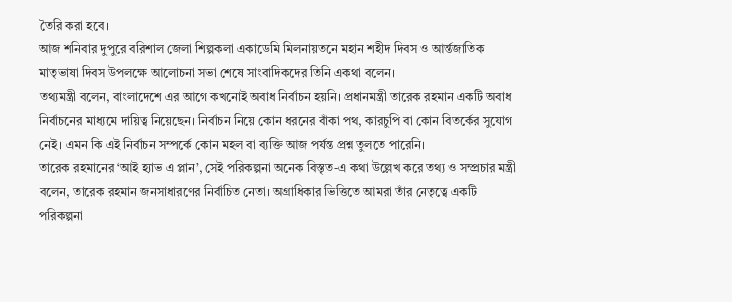তৈরি করা হবে।
আজ শনিবার দুপুরে বরিশাল জেলা শিল্পকলা একাডেমি মিলনায়তনে মহান শহীদ দিবস ও আর্ন্তজাতিক মাতৃভাষা দিবস উপলক্ষে আলোচনা সভা শেষে সাংবাদিকদের তিনি একথা বলেন।
তথ্যমন্ত্রী বলেন, বাংলাদেশে এর আগে কখনোই অবাধ নির্বাচন হয়নি। প্রধানমন্ত্রী তারেক রহমান একটি অবাধ নির্বাচনের মাধ্যমে দায়িত্ব নিয়েছেন। নির্বাচন নিয়ে কোন ধরনের বাঁকা পথ, কারচুপি বা কোন বিতর্কের সুযোগ নেই। এমন কি এই নির্বাচন সম্পর্কে কোন মহল বা ব্যক্তি আজ পর্যন্ত প্রশ্ন তুলতে পারেনি।
তারেক রহমানের ‘আই হ্যাভ এ প্লান’, সেই পরিকল্পনা অনেক বিস্তৃত-এ কথা উল্লেখ করে তথ্য ও সম্প্রচার মন্ত্রী বলেন, তারেক রহমান জনসাধারণের নির্বাচিত নেতা। অগ্রাধিকার ভিত্তিতে আমরা তাঁর নেতৃত্বে একটি পরিকল্পনা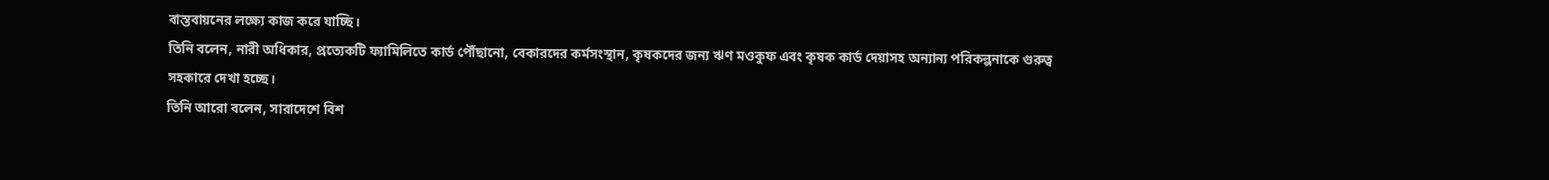বাস্তবায়নের লক্ষ্যে কাজ করে যাচ্ছি।
তিনি বলেন, নারী অধিকার, প্রত্যেকটি ফ্যামিলিতে কার্ড পৌঁছানো, বেকারদের কর্মসংস্থান, কৃষকদের জন্য ঋণ মওকুফ এবং কৃষক কার্ড দেয়াসহ অন্যান্য পরিকল্পনাকে গুরুত্ব সহকারে দেখা হচ্ছে।
তিনি আরো বলেন, সারাদেশে বিশ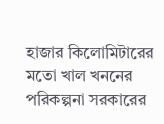হাজার কিলোমিটারের মতো খাল খননের পরিকল্পনা সরকারের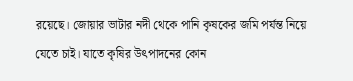রয়েছে। জোয়ার ভাটার নদী থেকে পানি কৃষকের জমি পর্যন্ত নিয়ে যেতে চাই। যাতে কৃষির উৎপাদনের কোন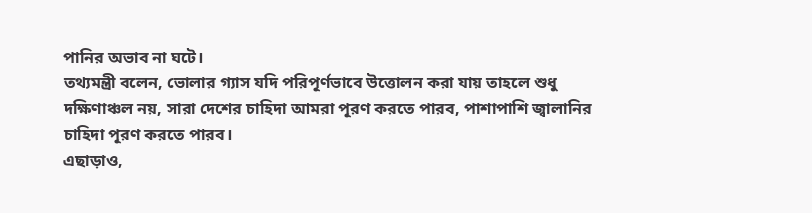পানির অভাব না ঘটে।
তথ্যমন্ত্রী বলেন, ভোলার গ্যাস যদি পরিপূর্ণভাবে উত্তোলন করা যায় তাহলে শুধু দক্ষিণাঞ্চল নয়, সারা দেশের চাহিদা আমরা পূরণ করতে পারব, পাশাপাশি জ্বালানির চাহিদা পূরণ করতে পারব।
এছাড়াও,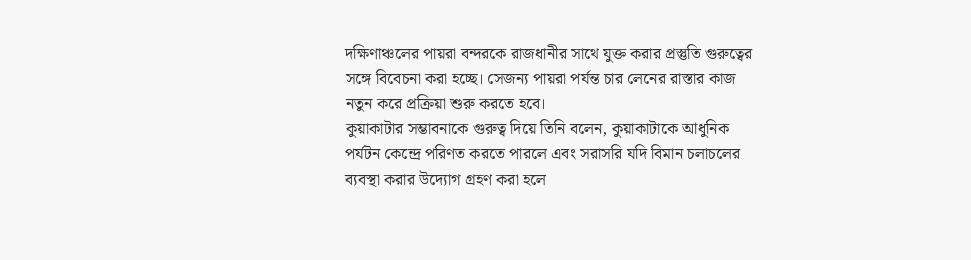দক্ষিণাঞ্চলের পায়রা বন্দরকে রাজধানীর সাথে যুক্ত করার প্রস্তুতি গুরুত্বের সঙ্গে বিবেচনা করা হচ্ছে। সেজন্য পায়রা পর্যন্ত চার লেনের রাস্তার কাজ নতুন করে প্রক্রিয়া শুরু করতে হবে।
কুয়াকাটার সম্ভাবনাকে গুরুত্ব দিয়ে তিনি বলেন, কুয়াকাটাকে আধুনিক পর্যটন কেন্দ্রে পরিণত করতে পারলে এবং সরাসরি যদি বিমান চলাচলের ব্যবস্থা করার উদ্যোগ গ্রহণ করা হলে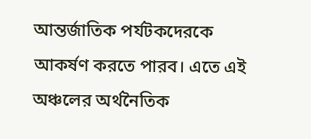আন্তর্জাতিক পর্যটকদেরকে আকর্ষণ করতে পারব। এতে এই অঞ্চলের অর্থনৈতিক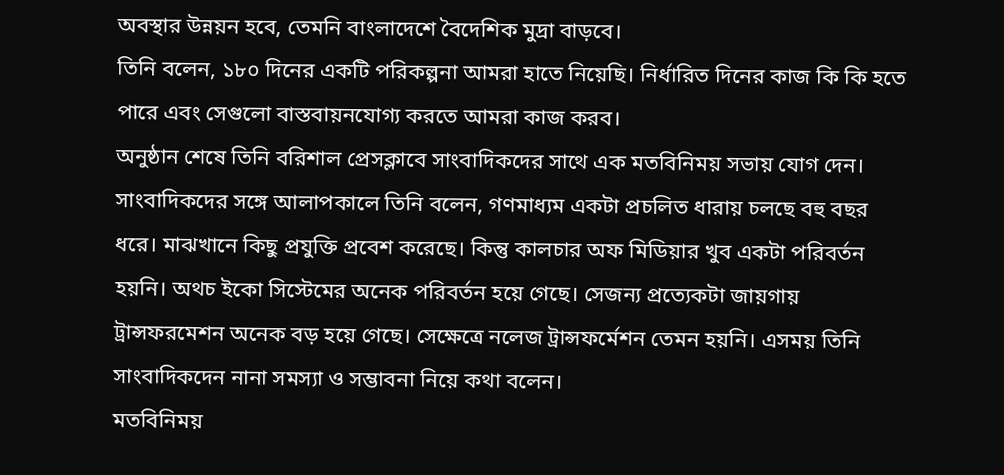অবস্থার উন্নয়ন হবে, তেমনি বাংলাদেশে বৈদেশিক মুদ্রা বাড়বে।
তিনি বলেন, ১৮০ দিনের একটি পরিকল্পনা আমরা হাতে নিয়েছি। নির্ধারিত দিনের কাজ কি কি হতে পারে এবং সেগুলো বাস্তবায়নযোগ্য করতে আমরা কাজ করব।
অনুষ্ঠান শেষে তিনি বরিশাল প্রেসক্লাবে সাংবাদিকদের সাথে এক মতবিনিময় সভায় যোগ দেন।
সাংবাদিকদের সঙ্গে আলাপকালে তিনি বলেন, গণমাধ্যম একটা প্রচলিত ধারায় চলছে বহু বছর ধরে। মাঝখানে কিছু প্রযুক্তি প্রবেশ করেছে। কিন্তু কালচার অফ মিডিয়ার খুব একটা পরিবর্তন হয়নি। অথচ ইকো সিস্টেমের অনেক পরিবর্তন হয়ে গেছে। সেজন্য প্রত্যেকটা জায়গায় ট্রান্সফরমেশন অনেক বড় হয়ে গেছে। সেক্ষেত্রে নলেজ ট্রান্সফর্মেশন তেমন হয়নি। এসময় তিনি সাংবাদিকদেন নানা সমস্যা ও সম্ভাবনা নিয়ে কথা বলেন।
মতবিনিময়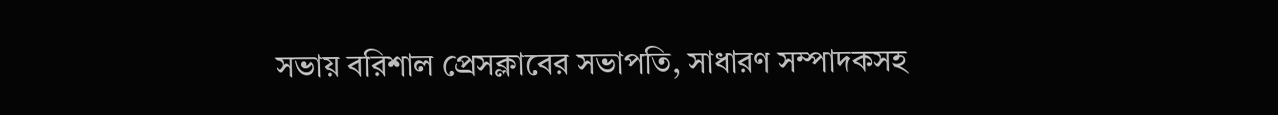সভায় বরিশাল প্রেসক্লাবের সভাপতি, সাধারণ সম্পাদকসহ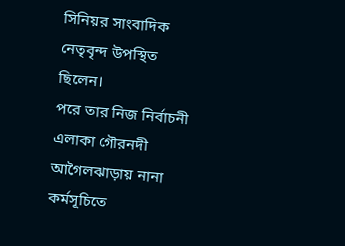সিনিয়র সাংবাদিক নেতৃবৃন্দ উপস্থিত ছিলেন।
পরে তার নিজ নির্বাচনী এলাকা গৌরনদী আগৈলঝাড়ায় নানা কর্মসূচিতে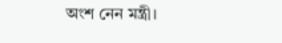অংশ নেন মন্ত্রী।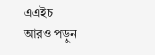এএইচ
আরও পড়ুন